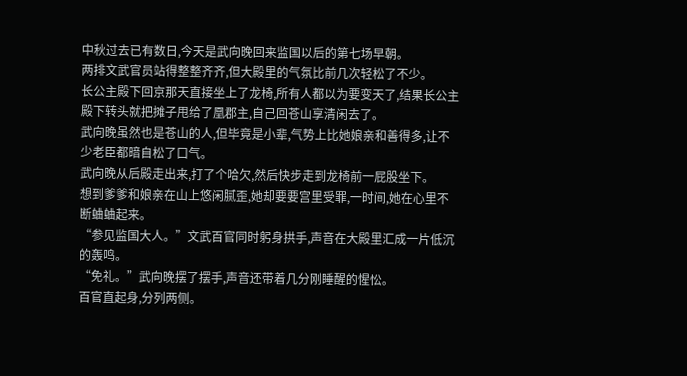中秋过去已有数日,今天是武向晚回来监国以后的第七场早朝。
两排文武官员站得整整齐齐,但大殿里的气氛比前几次轻松了不少。
长公主殿下回京那天直接坐上了龙椅,所有人都以为要变天了,结果长公主殿下转头就把摊子甩给了凰郡主,自己回苍山享清闲去了。
武向晚虽然也是苍山的人,但毕竟是小辈,气势上比她娘亲和善得多,让不少老臣都暗自松了口气。
武向晚从后殿走出来,打了个哈欠,然后快步走到龙椅前一屁股坐下。
想到爹爹和娘亲在山上悠闲腻歪,她却要要宫里受罪,一时间,她在心里不断蛐蛐起来。
“参见监国大人。”文武百官同时躬身拱手,声音在大殿里汇成一片低沉的轰鸣。
“免礼。”武向晚摆了摆手,声音还带着几分刚睡醒的惺忪。
百官直起身,分列两侧。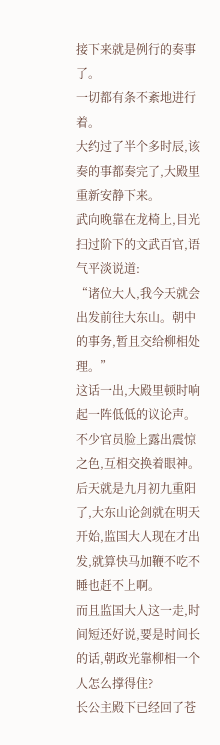接下来就是例行的奏事了。
一切都有条不紊地进行着。
大约过了半个多时辰,该奏的事都奏完了,大殿里重新安静下来。
武向晚靠在龙椅上,目光扫过阶下的文武百官,语气平淡说道:
“诸位大人,我今天就会出发前往大东山。朝中的事务,暂且交给柳相处理。”
这话一出,大殿里顿时响起一阵低低的议论声。
不少官员脸上露出震惊之色,互相交换着眼神。
后天就是九月初九重阳了,大东山论剑就在明天开始,监国大人现在才出发,就算快马加鞭不吃不睡也赶不上啊。
而且监国大人这一走,时间短还好说,要是时间长的话,朝政光靠柳相一个人怎么撑得住?
长公主殿下已经回了苍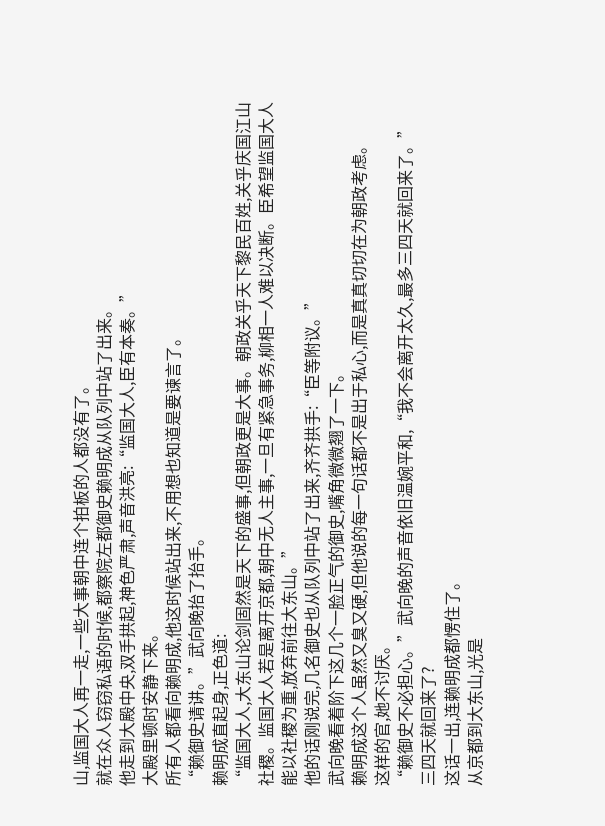山,监国大人再一走,一些大事朝中连个拍板的人都没有了。
就在众人窃窃私语的时候,都察院左都御史赖明成从队列中站了出来。
他走到大殿中央,双手拱起,神色严肃,声音洪亮:“监国大人,臣有本奏。”
大殿里顿时安静下来。
所有人都看向赖明成,他这时候站出来,不用想也知道是要谏言了。
“赖御史请讲。”武向晚抬了抬手。
赖明成直起身,正色道:
“监国大人,大东山论剑固然是天下的盛事,但朝政更是大事。朝政关乎天下黎民百姓,关乎庆国江山社稷。监国大人若是离开京都,朝中无人主事,一旦有紧急事务,柳相一人难以决断。臣希望监国大人能以社稷为重,放弃前往大东山。”
他的话刚说完,几名御史也从队列中站了出来,齐齐拱手:“臣等附议。”
武向晚看着阶下这几个一脸正气的御史,嘴角微微翘了一下。
赖明成这个人虽然又臭又硬,但他说的每一句话都不是出于私心,而是真真切切在为朝政考虑。
这样的官,她不讨厌。
“赖御史不必担心。”武向晚的声音依旧温婉平和,“我不会离开太久,最多三四天就回来了。”
三四天就回来了?
这话一出,连赖明成都愣住了。
从京都到大东山,光是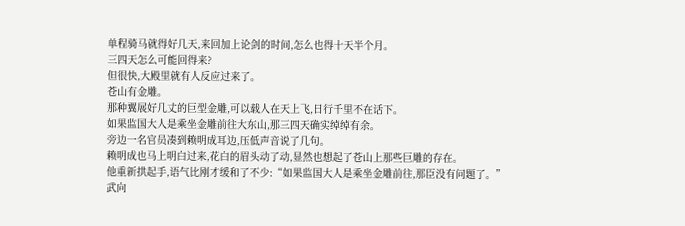单程骑马就得好几天,来回加上论剑的时间,怎么也得十天半个月。
三四天怎么可能回得来?
但很快,大殿里就有人反应过来了。
苍山有金雕。
那种翼展好几丈的巨型金雕,可以载人在天上飞,日行千里不在话下。
如果监国大人是乘坐金雕前往大东山,那三四天确实绰绰有余。
旁边一名官员凑到赖明成耳边,压低声音说了几句。
赖明成也马上明白过来,花白的眉头动了动,显然也想起了苍山上那些巨雕的存在。
他重新拱起手,语气比刚才缓和了不少:“如果监国大人是乘坐金雕前往,那臣没有问题了。”
武向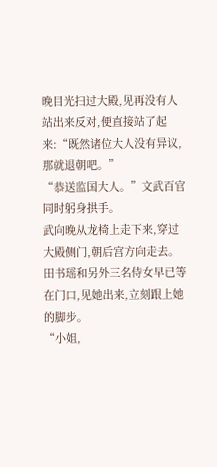晚目光扫过大殿,见再没有人站出来反对,便直接站了起来:“既然诸位大人没有异议,那就退朝吧。”
“恭送监国大人。”文武百官同时躬身拱手。
武向晚从龙椅上走下来,穿过大殿侧门,朝后宫方向走去。
田书瑶和另外三名侍女早已等在门口,见她出来,立刻跟上她的脚步。
“小姐,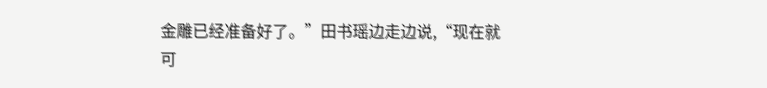金雕已经准备好了。”田书瑶边走边说,“现在就可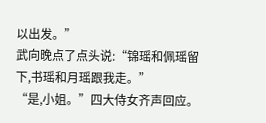以出发。”
武向晚点了点头说:“锦瑶和佩瑶留下,书瑶和月瑶跟我走。”
“是,小姐。”四大侍女齐声回应。